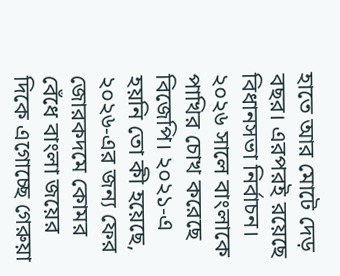হাতে আর মোটে দেড় বছর। এরপরই রয়েছে বিধানসভা নির্বাচন। ২০২৬ সালে বাংলাকে পাখির চোখ করেছে বিজেপি। ২০২১-এ হয়নি তো কী হয়েছে, ২০২৬-এর জন্য ফের জোরকদমে কোমর বেঁধে বাংলা জয়ের দিকে এগোচ্ছে গেরুয়া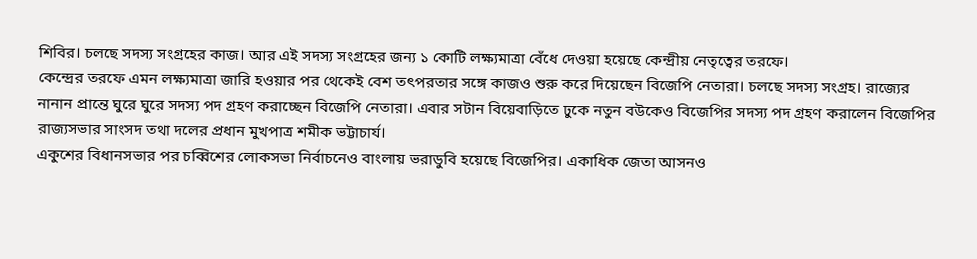শিবির। চলছে সদস্য সংগ্রহের কাজ। আর এই সদস্য সংগ্রহের জন্য ১ কোটি লক্ষ্যমাত্রা বেঁধে দেওয়া হয়েছে কেন্দ্রীয় নেতৃত্বের তরফে।
কেন্দ্রের তরফে এমন লক্ষ্যমাত্রা জারি হওয়ার পর থেকেই বেশ তৎপরতার সঙ্গে কাজও শুরু করে দিয়েছেন বিজেপি নেতারা। চলছে সদস্য সংগ্রহ। রাজ্যের নানান প্রান্তে ঘুরে ঘুরে সদস্য পদ গ্রহণ করাচ্ছেন বিজেপি নেতারা। এবার সটান বিয়েবাড়িতে ঢুকে নতুন বউকেও বিজেপির সদস্য পদ গ্রহণ করালেন বিজেপির রাজ্যসভার সাংসদ তথা দলের প্রধান মুখপাত্র শমীক ভট্টাচার্য।
একুশের বিধানসভার পর চব্বিশের লোকসভা নির্বাচনেও বাংলায় ভরাডুবি হয়েছে বিজেপির। একাধিক জেতা আসনও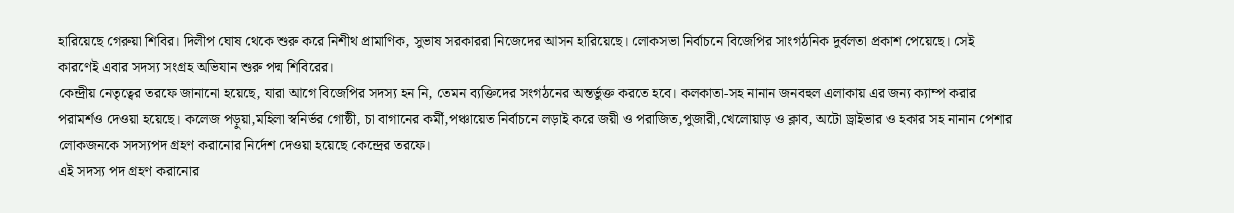হারিয়েছে গেরুয়া শিবির। দিলীপ ঘোষ থেকে শুরু করে নিশীথ প্রামাণিক, সুভাষ সরকাররা নিজেদের আসন হারিয়েছে। লোকসভা নির্বাচনে বিজেপির সাংগঠনিক দুর্বলতা প্রকাশ পেয়েছে। সেই কারণেই এবার সদস্য সংগ্রহ অভিযান শুরু পদ্ম শিবিরের।
কেন্দ্রীয় নেতৃত্বের তরফে জানানো হয়েছে, যারা আগে বিজেপির সদস্য হন নি, তেমন ব্যক্তিদের সংগঠনের অন্তর্ভুক্ত করতে হবে। কলকাতা-সহ নানান জনবহুল এলাকায় এর জন্য ক্যাম্প করার পরামর্শও দেওয়া হয়েছে। কলেজ পড়ুয়া,মহিলা স্বনির্ভর গোষ্ঠী, চা বাগানের কর্মী,পঞ্চায়েত নির্বাচনে লড়াই করে জয়ী ও পরাজিত,পুজারী,খেলোয়াড় ও ক্লাব, অটো ড্রাইভার ও হকার সহ নানান পেশার লোকজনকে সদস্যপদ গ্রহণ করানোর নির্দেশ দেওয়া হয়েছে কেন্দ্রের তরফে।
এই সদস্য পদ গ্রহণ করানোর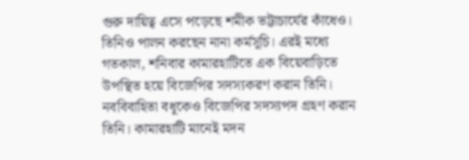গুরু দায়িত্ব এসে পড়েছে শমীক ভট্টাচার্যের কাঁধেও। তিনিও পালন করছেন নানা কর্মসূচি। এরই মধ্যে গতকাল, শনিবার কামারহাটিতে এক বিয়েবাড়িতে উপস্থিত হয়ে বিজেপির সদস্যকরণ করান তিনি। নববিবাহিতা বধূকেও বিজেপির সদস্যপদ গ্রহণ করান তিনি। কামারহাটি মানেই মদন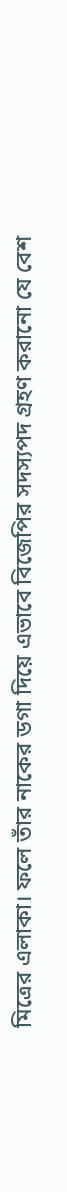মিত্রের এলাকা। ফলে তাঁর নাকের ডগা দিয়ে এভাবে বিজেপির সদস্যপদ গ্রহণ করানো যে বেশ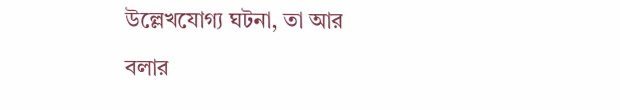উল্লেখযোগ্য ঘটনা, তা আর বলার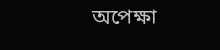অপেক্ষা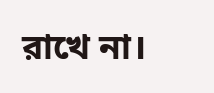রাখে না।